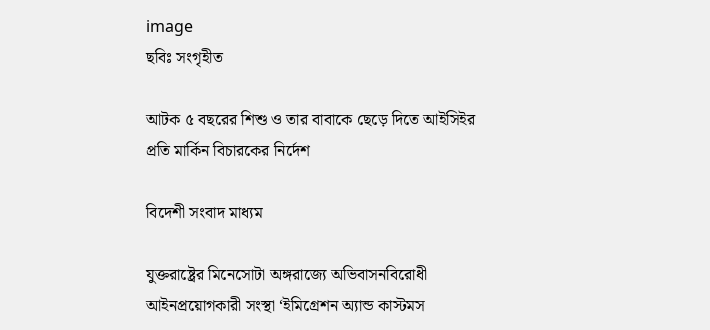image
ছবিঃ সংগৃহীত

আটক ৫ বছরের শিশু ও তার বাবাকে ছেড়ে দিতে আইসিইর প্রতি মার্কিন বিচারকের নির্দেশ

বিদেশী সংবাদ মাধ্যম

যুক্তরাষ্ট্রের মিনেসোটা অঙ্গরাজ্যে অভিবাসনবিরোধী আইনপ্রয়োগকারী সংস্থা ‘ইমিগ্রেশন অ্যান্ড কাস্টমস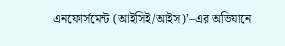এনফোর্সমেন্ট (আইসিই/আইস)’–এর অভিযানে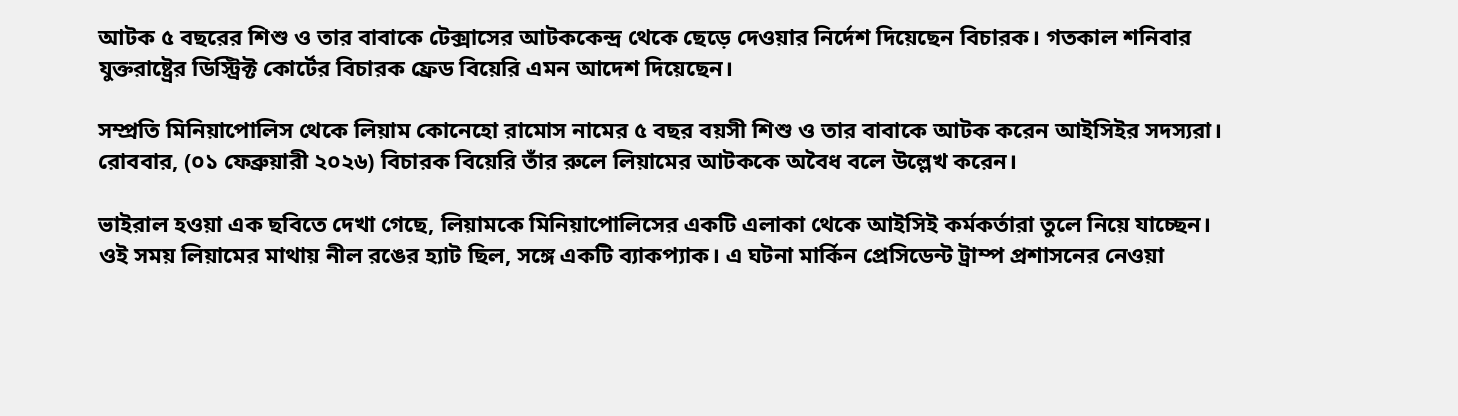আটক ৫ বছরের শিশু ও তার বাবাকে টেক্সাসের আটককেন্দ্র থেকে ছেড়ে দেওয়ার নির্দেশ দিয়েছেন বিচারক। গতকাল শনিবার যুক্তরাষ্ট্রের ডিস্ট্রিক্ট কোর্টের বিচারক ফ্রেড বিয়েরি এমন আদেশ দিয়েছেন।

সম্প্রতি মিনিয়াপোলিস থেকে লিয়াম কোনেহো রামোস নামের ৫ বছর বয়সী শিশু ও তার বাবাকে আটক করেন আইসিইর সদস্যরা। রোববার, (০১ ফেব্রুয়ারী ২০২৬) বিচারক বিয়েরি তাঁর রুলে লিয়ামের আটককে অবৈধ বলে উল্লেখ করেন।

ভাইরাল হওয়া এক ছবিতে দেখা গেছে, লিয়ামকে মিনিয়াপোলিসের একটি এলাকা থেকে আইসিই কর্মকর্তারা তুলে নিয়ে যাচ্ছেন। ওই সময় লিয়ামের মাথায় নীল রঙের হ্যাট ছিল, সঙ্গে একটি ব্যাকপ্যাক। এ ঘটনা মার্কিন প্রেসিডেন্ট ট্রাম্প প্রশাসনের নেওয়া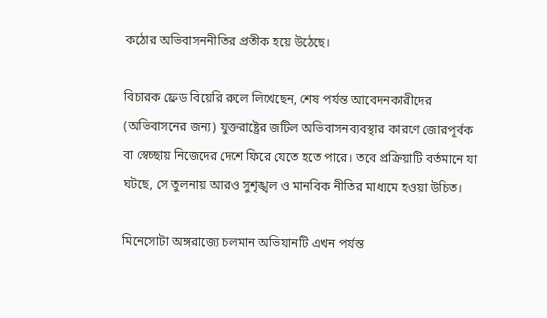কঠোর অভিবাসননীতির প্রতীক হয়ে উঠেছে।

বিচারক ফ্রেড বিয়েরি রুলে লিখেছেন, শেষ পর্যন্ত আবেদনকারীদের (অভিবাসনের জন্য) যুক্তরাষ্ট্রের জটিল অভিবাসনব্যবস্থার কারণে জোরপূর্বক বা স্বেচ্ছায় নিজেদের দেশে ফিরে যেতে হতে পারে। তবে প্রক্রিয়াটি বর্তমানে যা ঘটছে, সে তুলনায় আরও সুশৃঙ্খল ও মানবিক নীতির মাধ্যমে হওয়া উচিত।

মিনেসোটা অঙ্গরাজ্যে চলমান অভিযানটি এখন পর্যন্ত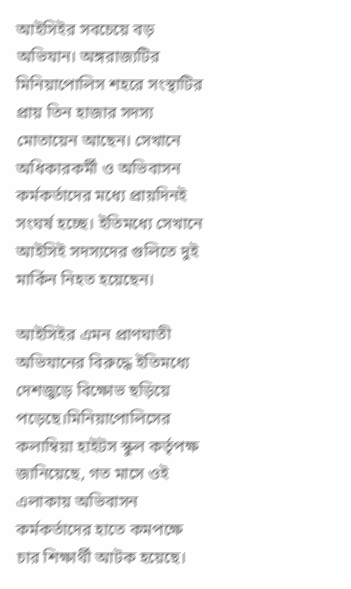আইসিইর সবচেয়ে বড় অভিযান। অঙ্গরাজ্যটির মিনিয়াপোলিস শহরে সংস্থাটির প্রায় তিন হাজার সদস্য মোতায়েন আছেন। সেখানে অধিকারকর্মী ও অভিবাসন কর্মকর্তাদের মধ্যে প্রায়দিনই সংঘর্ষ হচ্ছে। ইতিমধ্যে সেখানে আইসিই সদস্যদের গুলিতে দুই মার্কিন নিহত হয়েছেন।

আইসিইর এমন প্রাণঘাতী অভিযানের বিরুদ্ধে ইতিমধ্যে দেশজুড়ে বিক্ষোভ ছড়িয়ে পড়েছে।মিনিয়াপোলিসের কলাম্বিয়া হাইটস স্কুল কর্তৃপক্ষ জানিয়েছে, গত মাসে ওই এলাকায় অভিবাসন কর্মকর্তাদের হাতে কমপক্ষে চার শিক্ষার্থী আটক হয়েছে।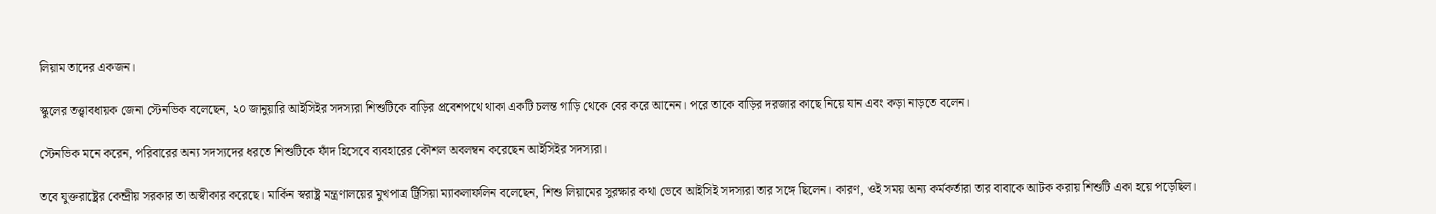লিয়াম তাদের একজন।

স্কুলের তত্ত্বাবধায়ক জেনা স্টেনভিক বলেছেন, ২০ জানুয়ারি আইসিইর সদস্যরা শিশুটিকে বাড়ির প্রবেশপথে থাকা একটি চলন্ত গাড়ি থেকে বের করে আনেন। পরে তাকে বাড়ির দরজার কাছে নিয়ে যান এবং কড়া নাড়তে বলেন।

স্টেনভিক মনে করেন, পরিবারের অন্য সদস্যদের ধরতে শিশুটিকে ফাঁদ হিসেবে ব্যবহারের কৌশল অবলম্বন করেছেন আইসিইর সদস্যরা।

তবে যুক্তরাষ্ট্রের কেন্দ্রীয় সরকার তা অস্বীকার করেছে। মার্কিন স্বরাষ্ট্র মন্ত্রণালয়ের মুখপাত্র ট্রিসিয়া ম্যাকলাফলিন বলেছেন, শিশু লিয়ামের সুরক্ষার কথা ভেবে আইসিই সদস্যরা তার সঙ্গে ছিলেন। কারণ, ওই সময় অন্য কর্মকর্তারা তার বাবাকে আটক করায় শিশুটি একা হয়ে পড়েছিল।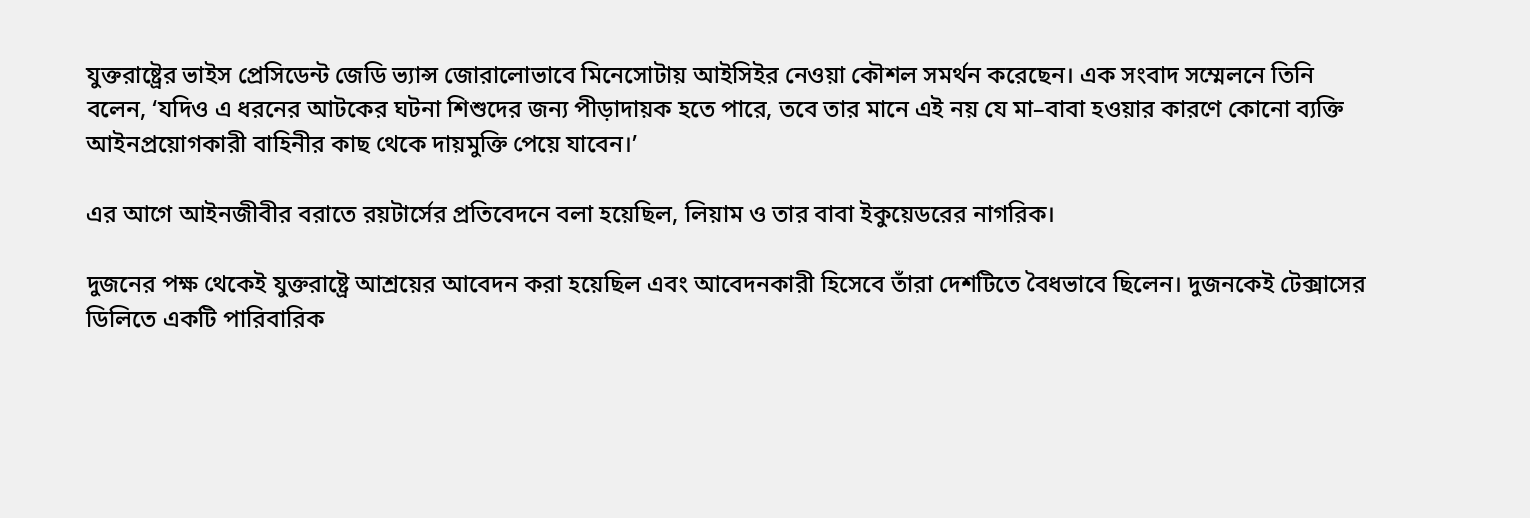যুক্তরাষ্ট্রের ভাইস প্রেসিডেন্ট জেডি ভ্যান্স জোরালোভাবে মিনেসোটায় আইসিইর নেওয়া কৌশল সমর্থন করেছেন। এক সংবাদ সম্মেলনে তিনি বলেন, ‘যদিও এ ধরনের আটকের ঘটনা শিশুদের জন্য পীড়াদায়ক হতে পারে, তবে তার মানে এই নয় যে মা–বাবা হওয়ার কারণে কোনো ব্যক্তি আইনপ্রয়োগকারী বাহিনীর কাছ থেকে দায়মুক্তি পেয়ে যাবেন।’

এর আগে আইনজীবীর বরাতে রয়টার্সের প্রতিবেদনে বলা হয়েছিল, লিয়াম ও তার বাবা ইকুয়েডরের নাগরিক।

দুজনের পক্ষ থেকেই যুক্তরাষ্ট্রে আশ্রয়ের আবেদন করা হয়েছিল এবং আবেদনকারী হিসেবে তাঁরা দেশটিতে বৈধভাবে ছিলেন। দুজনকেই টেক্সাসের ডিলিতে একটি পারিবারিক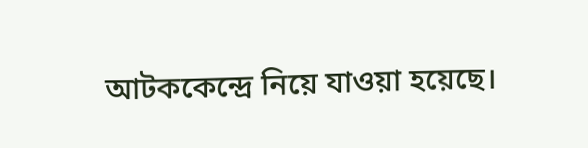আটককেন্দ্রে নিয়ে যাওয়া হয়েছে।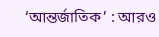‘আন্তর্জাতিক’ : আরও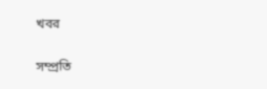খবর

সম্প্রতি